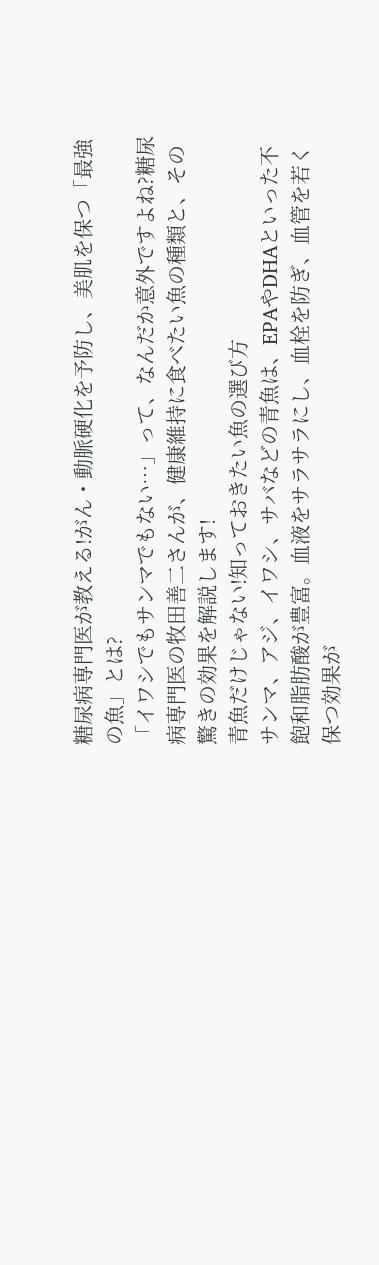糖尿病専門医が教える!がん・動脈硬化を予防し、美肌を保つ「最強の魚」とは?
「イワシでもサンマでもない…」って、なんだか意外ですよね?糖尿病専門医の牧田善二さんが、健康維持に食べたい魚の種類と、その驚きの効果を解説します!
青魚だけじゃない!知っておきたい魚の選び方
サンマ、アジ、イワシ、サバなどの青魚は、EPAやDHAといった不飽和脂肪酸が豊富。血液をサラサラにし、血栓を防ぎ、血管を若く保つ効果が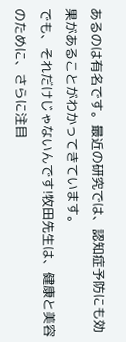あるのは有名です。最近の研究では、認知症予防にも効果があることがわかってきています。
でも、それだけじゃないんです!牧田先生は、健康と美容のために、さらに注目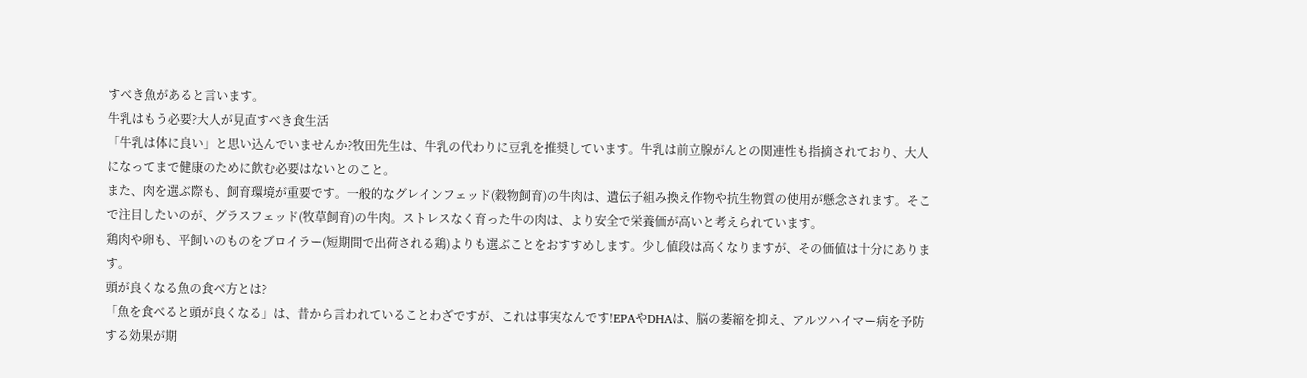すべき魚があると言います。
牛乳はもう必要?大人が見直すべき食生活
「牛乳は体に良い」と思い込んでいませんか?牧田先生は、牛乳の代わりに豆乳を推奨しています。牛乳は前立腺がんとの関連性も指摘されており、大人になってまで健康のために飲む必要はないとのこと。
また、肉を選ぶ際も、飼育環境が重要です。一般的なグレインフェッド(穀物飼育)の牛肉は、遺伝子組み換え作物や抗生物質の使用が懸念されます。そこで注目したいのが、グラスフェッド(牧草飼育)の牛肉。ストレスなく育った牛の肉は、より安全で栄養価が高いと考えられています。
鶏肉や卵も、平飼いのものをブロイラー(短期間で出荷される鶏)よりも選ぶことをおすすめします。少し値段は高くなりますが、その価値は十分にあります。
頭が良くなる魚の食べ方とは?
「魚を食べると頭が良くなる」は、昔から言われていることわざですが、これは事実なんです!EPAやDHAは、脳の萎縮を抑え、アルツハイマー病を予防する効果が期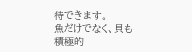待できます。
魚だけでなく、貝も積極的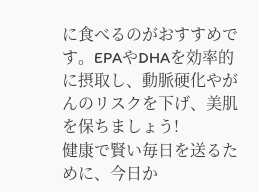に食べるのがおすすめです。EPAやDHAを効率的に摂取し、動脈硬化やがんのリスクを下げ、美肌を保ちましょう!
健康で賢い毎日を送るために、今日か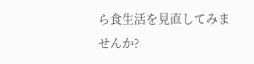ら食生活を見直してみませんか?